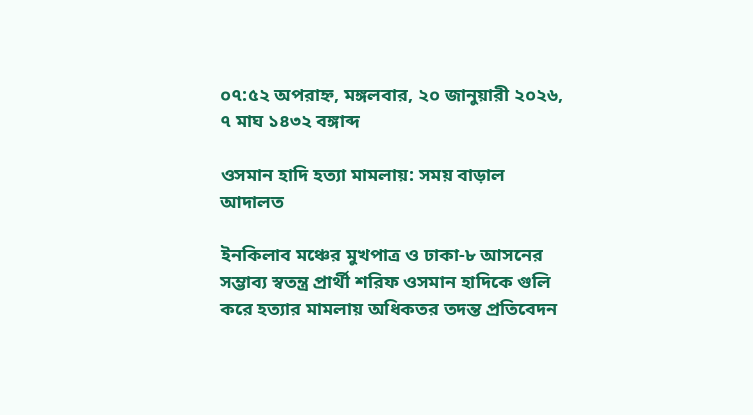০৭:৫২ অপরাহ্ন, মঙ্গলবার, ২০ জানুয়ারী ২০২৬, ৭ মাঘ ১৪৩২ বঙ্গাব্দ

ওসমান হাদি হত্যা মামলায়: সময় বাড়াল আদালত

ইনকিলাব মঞ্চের মুখপাত্র ও ঢাকা-৮ আসনের সম্ভাব্য স্বতন্ত্র প্রার্থী শরিফ ওসমান হাদিকে গুলি করে হত্যার মামলায় অধিকতর তদন্ত প্রতিবেদন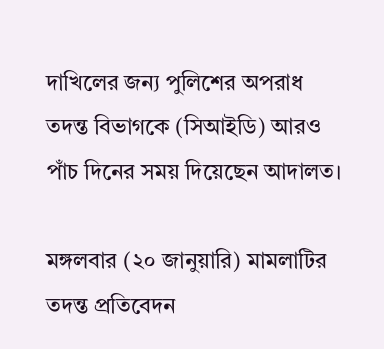দাখিলের জন্য পুলিশের অপরাধ তদন্ত বিভাগকে (সিআইডি) আরও পাঁচ দিনের সময় দিয়েছেন আদালত।

মঙ্গলবার (২০ জানুয়ারি) মামলাটির তদন্ত প্রতিবেদন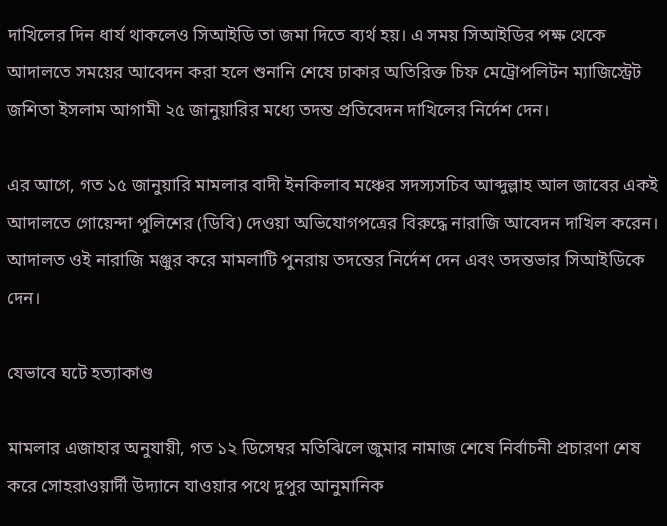দাখিলের দিন ধার্য থাকলেও সিআইডি তা জমা দিতে ব্যর্থ হয়। এ সময় সিআইডির পক্ষ থেকে আদালতে সময়ের আবেদন করা হলে শুনানি শেষে ঢাকার অতিরিক্ত চিফ মেট্রোপলিটন ম্যাজিস্ট্রেট জশিতা ইসলাম আগামী ২৫ জানুয়ারির মধ্যে তদন্ত প্রতিবেদন দাখিলের নির্দেশ দেন।

এর আগে, গত ১৫ জানুয়ারি মামলার বাদী ইনকিলাব মঞ্চের সদস্যসচিব আব্দুল্লাহ আল জাবের একই আদালতে গোয়েন্দা পুলিশের (ডিবি) দেওয়া অভিযোগপত্রের বিরুদ্ধে নারাজি আবেদন দাখিল করেন। আদালত ওই নারাজি মঞ্জুর করে মামলাটি পুনরায় তদন্তের নির্দেশ দেন এবং তদন্তভার সিআইডিকে দেন।

যেভাবে ঘটে হত্যাকাণ্ড

মামলার এজাহার অনুযায়ী, গত ১২ ডিসেম্বর মতিঝিলে জুমার নামাজ শেষে নির্বাচনী প্রচারণা শেষ করে সোহরাওয়ার্দী উদ্যানে যাওয়ার পথে দুপুর আনুমানিক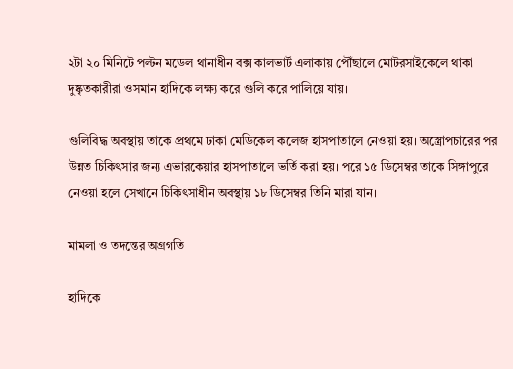২টা ২০ মিনিটে পল্টন মডেল থানাধীন বক্স কালভার্ট এলাকায় পৌঁছালে মোটরসাইকেলে থাকা দুষ্কৃতকারীরা ওসমান হাদিকে লক্ষ্য করে গুলি করে পালিয়ে যায়।

গুলিবিদ্ধ অবস্থায় তাকে প্রথমে ঢাকা মেডিকেল কলেজ হাসপাতালে নেওয়া হয়। অস্ত্রোপচারের পর উন্নত চিকিৎসার জন্য এভারকেয়ার হাসপাতালে ভর্তি করা হয়। পরে ১৫ ডিসেম্বর তাকে সিঙ্গাপুরে নেওয়া হলে সেখানে চিকিৎসাধীন অবস্থায় ১৮ ডিসেম্বর তিনি মারা যান।

মামলা ও তদন্তের অগ্রগতি

হাদিকে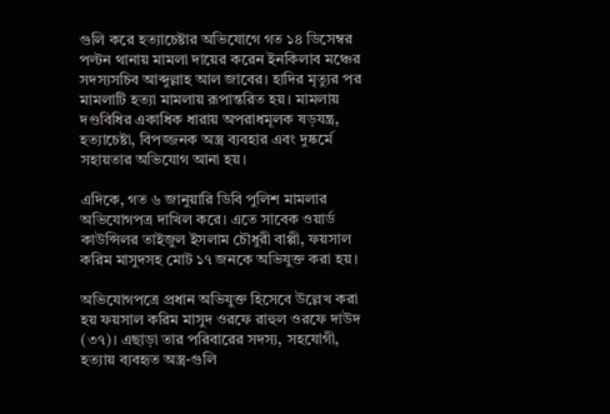গুলি করে হত্যাচেষ্টার অভিযোগে গত ১৪ ডিসেম্বর পল্টন থানায় মামলা দায়ের করেন ইনকিলাব মঞ্চের সদস্যসচিব আব্দুল্লাহ আল জাবের। হাদির মৃত্যুর পর মামলাটি হত্যা মামলায় রূপান্তরিত হয়। মামলায় দণ্ডবিধির একাধিক ধারায় অপরাধমূলক ষড়যন্ত্র, হত্যাচেষ্টা, বিপজ্জনক অস্ত্র ব্যবহার এবং দুষ্কর্মে সহায়তার অভিযোগ আনা হয়।

এদিকে, গত ৬ জানুয়ারি ডিবি পুলিশ মামলার অভিযোগপত্র দাখিল করে। এতে সাবেক ওয়ার্ড কাউন্সিলর তাইজুল ইসলাম চৌধুরী বাপ্পী, ফয়সাল করিম মাসুদসহ মোট ১৭ জনকে অভিযুক্ত করা হয়।

অভিযোগপত্রে প্রধান অভিযুক্ত হিসেবে উল্লেখ করা হয় ফয়সাল করিম মাসুদ ওরফে রাহুল ওরফে দাউদ (৩৭)। এছাড়া তার পরিবারের সদস্য, সহযোগী, হত্যায় ব্যবহৃত অস্ত্র-গুলি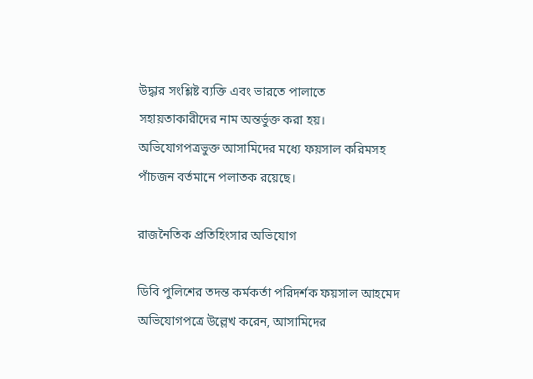উদ্ধার সংশ্লিষ্ট ব্যক্তি এবং ভারতে পালাতে সহায়তাকারীদের নাম অন্তর্ভুক্ত করা হয়। অভিযোগপত্রভুক্ত আসামিদের মধ্যে ফয়সাল করিমসহ পাঁচজন বর্তমানে পলাতক রয়েছে।

রাজনৈতিক প্রতিহিংসার অভিযোগ

ডিবি পুলিশের তদন্ত কর্মকর্তা পরিদর্শক ফয়সাল আহমেদ অভিযোগপত্রে উল্লেখ করেন, আসামিদের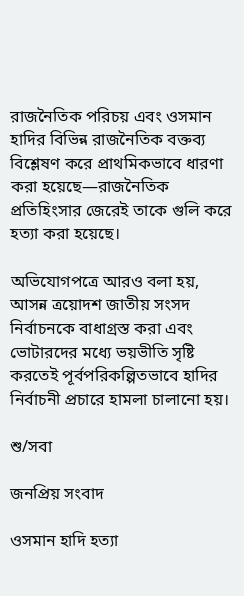রাজনৈতিক পরিচয় এবং ওসমান হাদির বিভিন্ন রাজনৈতিক বক্তব্য বিশ্লেষণ করে প্রাথমিকভাবে ধারণা করা হয়েছে—রাজনৈতিক প্রতিহিংসার জেরেই তাকে গুলি করে হত্যা করা হয়েছে।

অভিযোগপত্রে আরও বলা হয়, আসন্ন ত্রয়োদশ জাতীয় সংসদ নির্বাচনকে বাধাগ্রস্ত করা এবং ভোটারদের মধ্যে ভয়ভীতি সৃষ্টি করতেই পূর্বপরিকল্পিতভাবে হাদির নির্বাচনী প্রচারে হামলা চালানো হয়।

শু/সবা

জনপ্রিয় সংবাদ

ওসমান হাদি হত্যা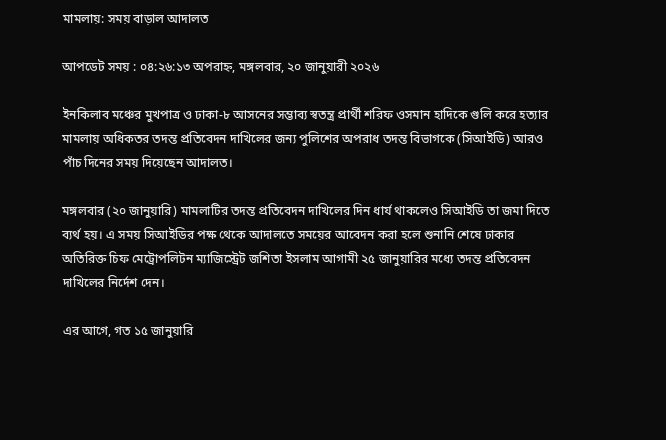মামলায়: সময় বাড়াল আদালত

আপডেট সময় : ০৪:২৬:১৩ অপরাহ্ন, মঙ্গলবার, ২০ জানুয়ারী ২০২৬

ইনকিলাব মঞ্চের মুখপাত্র ও ঢাকা-৮ আসনের সম্ভাব্য স্বতন্ত্র প্রার্থী শরিফ ওসমান হাদিকে গুলি করে হত্যার মামলায় অধিকতর তদন্ত প্রতিবেদন দাখিলের জন্য পুলিশের অপরাধ তদন্ত বিভাগকে (সিআইডি) আরও পাঁচ দিনের সময় দিয়েছেন আদালত।

মঙ্গলবার (২০ জানুয়ারি) মামলাটির তদন্ত প্রতিবেদন দাখিলের দিন ধার্য থাকলেও সিআইডি তা জমা দিতে ব্যর্থ হয়। এ সময় সিআইডির পক্ষ থেকে আদালতে সময়ের আবেদন করা হলে শুনানি শেষে ঢাকার অতিরিক্ত চিফ মেট্রোপলিটন ম্যাজিস্ট্রেট জশিতা ইসলাম আগামী ২৫ জানুয়ারির মধ্যে তদন্ত প্রতিবেদন দাখিলের নির্দেশ দেন।

এর আগে, গত ১৫ জানুয়ারি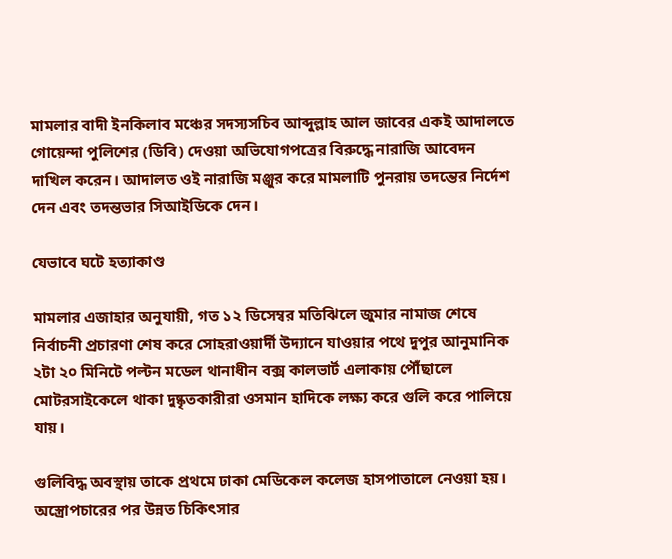মামলার বাদী ইনকিলাব মঞ্চের সদস্যসচিব আব্দুল্লাহ আল জাবের একই আদালতে গোয়েন্দা পুলিশের (ডিবি) দেওয়া অভিযোগপত্রের বিরুদ্ধে নারাজি আবেদন দাখিল করেন। আদালত ওই নারাজি মঞ্জুর করে মামলাটি পুনরায় তদন্তের নির্দেশ দেন এবং তদন্তভার সিআইডিকে দেন।

যেভাবে ঘটে হত্যাকাণ্ড

মামলার এজাহার অনুযায়ী, গত ১২ ডিসেম্বর মতিঝিলে জুমার নামাজ শেষে নির্বাচনী প্রচারণা শেষ করে সোহরাওয়ার্দী উদ্যানে যাওয়ার পথে দুপুর আনুমানিক ২টা ২০ মিনিটে পল্টন মডেল থানাধীন বক্স কালভার্ট এলাকায় পৌঁছালে মোটরসাইকেলে থাকা দুষ্কৃতকারীরা ওসমান হাদিকে লক্ষ্য করে গুলি করে পালিয়ে যায়।

গুলিবিদ্ধ অবস্থায় তাকে প্রথমে ঢাকা মেডিকেল কলেজ হাসপাতালে নেওয়া হয়। অস্ত্রোপচারের পর উন্নত চিকিৎসার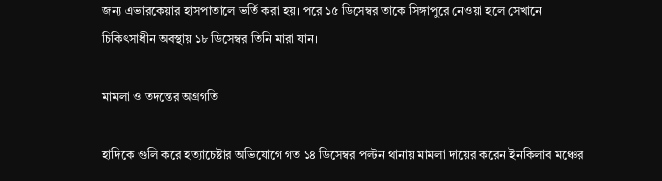জন্য এভারকেয়ার হাসপাতালে ভর্তি করা হয়। পরে ১৫ ডিসেম্বর তাকে সিঙ্গাপুরে নেওয়া হলে সেখানে চিকিৎসাধীন অবস্থায় ১৮ ডিসেম্বর তিনি মারা যান।

মামলা ও তদন্তের অগ্রগতি

হাদিকে গুলি করে হত্যাচেষ্টার অভিযোগে গত ১৪ ডিসেম্বর পল্টন থানায় মামলা দায়ের করেন ইনকিলাব মঞ্চের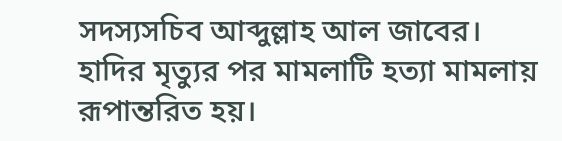সদস্যসচিব আব্দুল্লাহ আল জাবের। হাদির মৃত্যুর পর মামলাটি হত্যা মামলায় রূপান্তরিত হয়।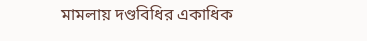মামলায় দণ্ডবিধির একাধিক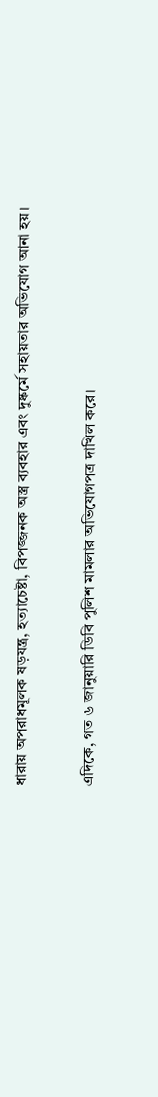ধারায় অপরাধমূলক ষড়যন্ত্র, হত্যাচেষ্টা, বিপজ্জনক অস্ত্র ব্যবহার এবং দুষ্কর্মে সহায়তার অভিযোগ আনা হয়।

এদিকে, গত ৬ জানুয়ারি ডিবি পুলিশ মামলার অভিযোগপত্র দাখিল করে।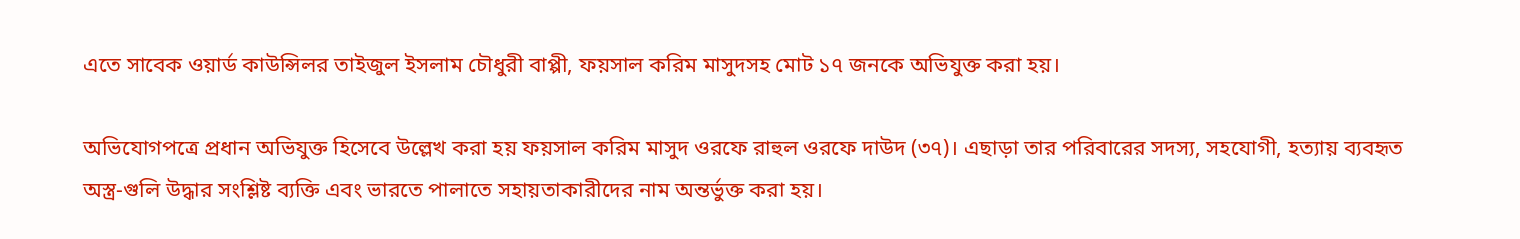এতে সাবেক ওয়ার্ড কাউন্সিলর তাইজুল ইসলাম চৌধুরী বাপ্পী, ফয়সাল করিম মাসুদসহ মোট ১৭ জনকে অভিযুক্ত করা হয়।

অভিযোগপত্রে প্রধান অভিযুক্ত হিসেবে উল্লেখ করা হয় ফয়সাল করিম মাসুদ ওরফে রাহুল ওরফে দাউদ (৩৭)। এছাড়া তার পরিবারের সদস্য, সহযোগী, হত্যায় ব্যবহৃত অস্ত্র-গুলি উদ্ধার সংশ্লিষ্ট ব্যক্তি এবং ভারতে পালাতে সহায়তাকারীদের নাম অন্তর্ভুক্ত করা হয়।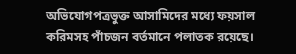অভিযোগপত্রভুক্ত আসামিদের মধ্যে ফয়সাল করিমসহ পাঁচজন বর্তমানে পলাতক রয়েছে।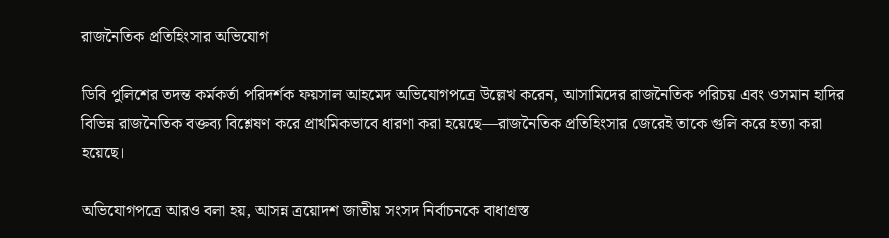রাজনৈতিক প্রতিহিংসার অভিযোগ

ডিবি পুলিশের তদন্ত কর্মকর্তা পরিদর্শক ফয়সাল আহমেদ অভিযোগপত্রে উল্লেখ করেন, আসামিদের রাজনৈতিক পরিচয় এবং ওসমান হাদির বিভিন্ন রাজনৈতিক বক্তব্য বিশ্লেষণ করে প্রাথমিকভাবে ধারণা করা হয়েছে—রাজনৈতিক প্রতিহিংসার জেরেই তাকে গুলি করে হত্যা করা হয়েছে।

অভিযোগপত্রে আরও বলা হয়, আসন্ন ত্রয়োদশ জাতীয় সংসদ নির্বাচনকে বাধাগ্রস্ত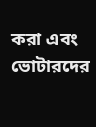করা এবং ভোটারদের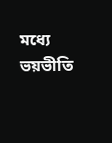মধ্যে ভয়ভীতি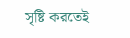সৃষ্টি করতেই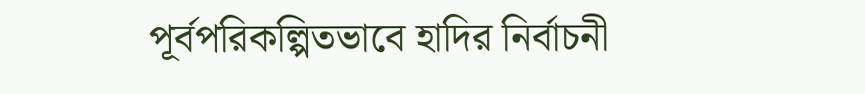পূর্বপরিকল্পিতভাবে হাদির নির্বাচনী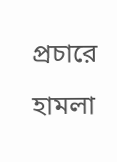প্রচারে হামলা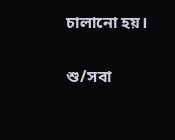চালানো হয়।

শু/সবা